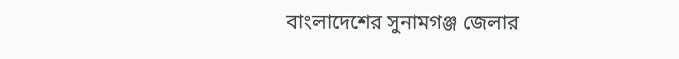বাংলাদেশের সুনামগঞ্জ জেলার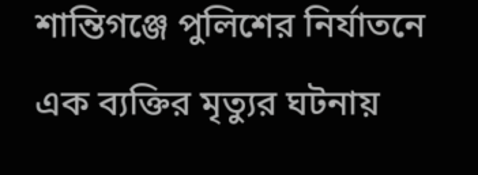শান্তিগঞ্জে পুলিশের নির্যাতনে এক ব্যক্তির মৃত্যুর ঘটনায়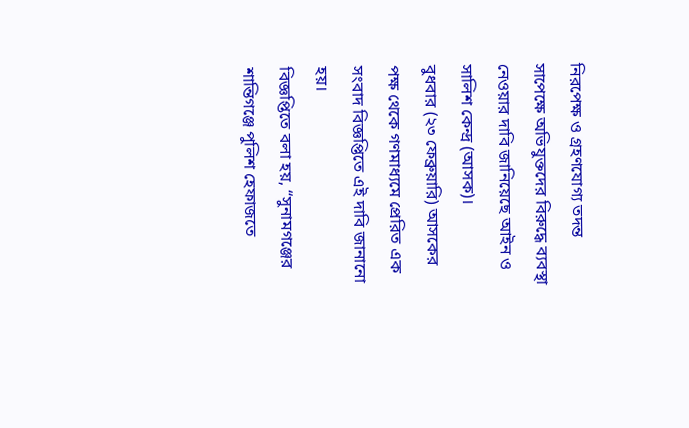নিরপেক্ষ ও গ্রহণযোগ্য তদন্ত সাপেক্ষে অভিযুক্তদের বিরুদ্ধে ব্যবস্থা নেওয়ার দাবি জানিয়েছে আইন ও সালিশ কেন্দ্র (আসক)।
বুধবার (২৩ ফেব্রুয়ারি) আসকের পক্ষ থেকে গণমাধ্যমে প্রেরিত এক সংবাদ বিজ্ঞপ্তিতে এই দাবি জানানো হয়।
বিজ্ঞপ্তিতে বলা হয়, “সুনামগঞ্জের শান্তিগঞ্জে পুলিশ হেফাজতে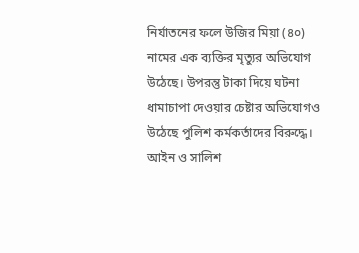নির্যাতনের ফলে উজির মিয়া (৪০) নামের এক ব্যক্তির মৃত্যুর অভিযোগ উঠেছে। উপরন্তু টাকা দিয়ে ঘটনা ধামাচাপা দেওয়ার চেষ্টার অভিযোগও উঠেছে পুলিশ কর্মকর্তাদের বিরুদ্ধে। আইন ও সালিশ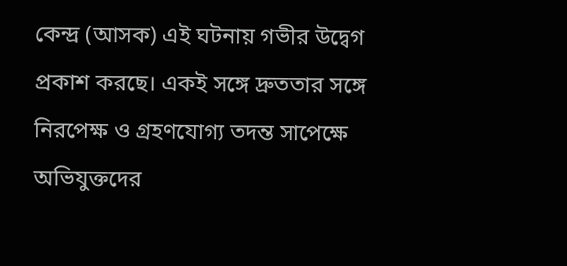কেন্দ্র (আসক) এই ঘটনায় গভীর উদ্বেগ প্রকাশ করছে। একই সঙ্গে দ্রুততার সঙ্গে নিরপেক্ষ ও গ্রহণযোগ্য তদন্ত সাপেক্ষে অভিযুক্তদের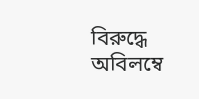বিরুদ্ধে অবিলম্বে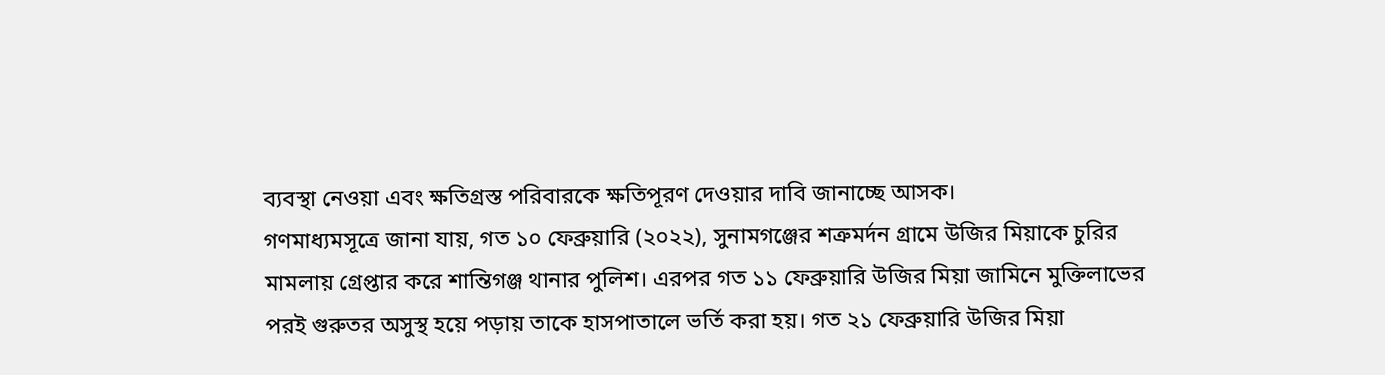ব্যবস্থা নেওয়া এবং ক্ষতিগ্রস্ত পরিবারকে ক্ষতিপূরণ দেওয়ার দাবি জানাচ্ছে আসক।
গণমাধ্যমসূত্রে জানা যায়, গত ১০ ফেব্রুয়ারি (২০২২), সুনামগঞ্জের শত্রুমর্দন গ্রামে উজির মিয়াকে চুরির মামলায় গ্রেপ্তার করে শান্তিগঞ্জ থানার পুলিশ। এরপর গত ১১ ফেব্রুয়ারি উজির মিয়া জামিনে মুক্তিলাভের পরই গুরুতর অসুস্থ হয়ে পড়ায় তাকে হাসপাতালে ভর্তি করা হয়। গত ২১ ফেব্রুয়ারি উজির মিয়া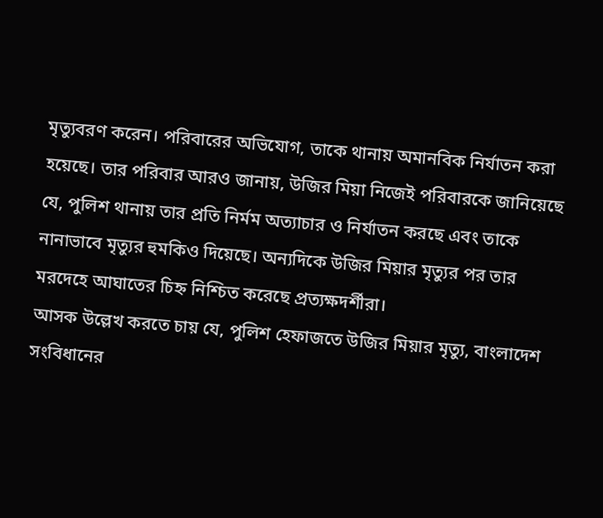মৃত্যুবরণ করেন। পরিবারের অভিযোগ, তাকে থানায় অমানবিক নির্যাতন করা হয়েছে। তার পরিবার আরও জানায়, উজির মিয়া নিজেই পরিবারকে জানিয়েছে যে, পুলিশ থানায় তার প্রতি নির্মম অত্যাচার ও নির্যাতন করছে এবং তাকে নানাভাবে মৃত্যুর হুমকিও দিয়েছে। অন্যদিকে উজির মিয়ার মৃত্যুর পর তার মরদেহে আঘাতের চিহ্ন নিশ্চিত করেছে প্রত্যক্ষদর্শীরা।
আসক উল্লেখ করতে চায় যে, পুলিশ হেফাজতে উজির মিয়ার মৃত্যু, বাংলাদেশ সংবিধানের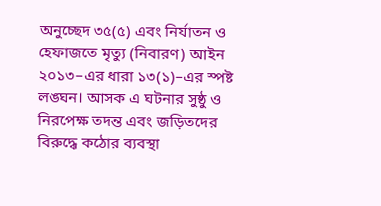অনুচ্ছেদ ৩৫(৫) এবং নির্যাতন ও হেফাজতে মৃত্যু (নিবারণ) আইন ২০১৩–এর ধারা ১৩(১)–এর স্পষ্ট লঙ্ঘন। আসক এ ঘটনার সুষ্ঠু ও নিরপেক্ষ তদন্ত এবং জড়িতদের বিরুদ্ধে কঠোর ব্যবস্থা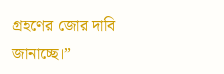গ্রহণের জোর দাবি জানাচ্ছে।”